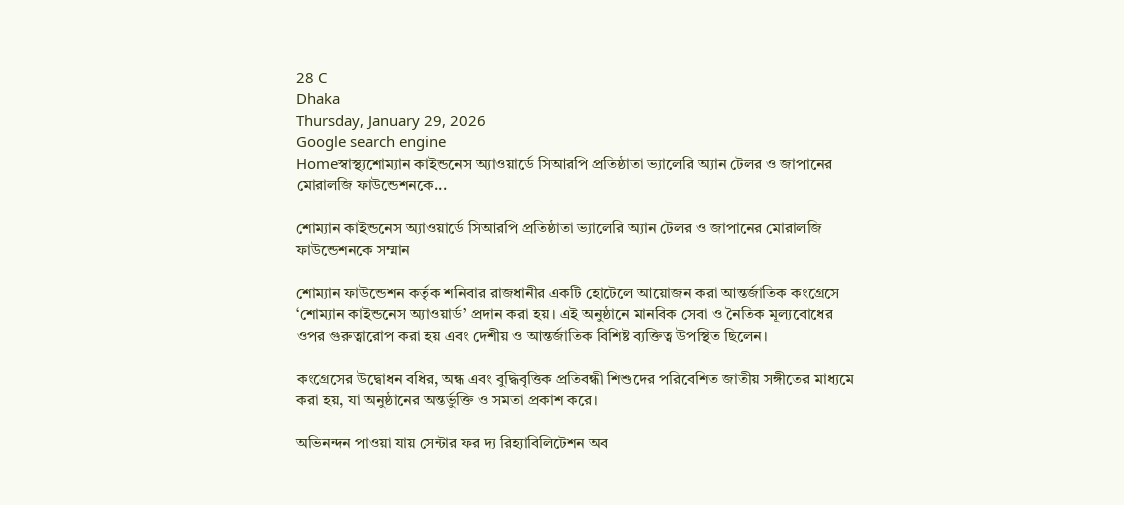28 C
Dhaka
Thursday, January 29, 2026
Google search engine
Homeস্বাস্থ্যশোম্যান কাইন্ডনেস অ্যাওয়ার্ডে সিআরপি প্রতিষ্ঠাতা ভ্যালেরি অ্যান টেলর ও জাপানের মোরালজি ফাউন্ডেশনকে...

শোম্যান কাইন্ডনেস অ্যাওয়ার্ডে সিআরপি প্রতিষ্ঠাতা ভ্যালেরি অ্যান টেলর ও জাপানের মোরালজি ফাউন্ডেশনকে সম্মান

শোম্যান ফাউন্ডেশন কর্তৃক শনিবার রাজধানীর একটি হোটেলে আয়োজন করা আন্তর্জাতিক কংগ্রেসে ‘শোম্যান কাইন্ডনেস অ্যাওয়ার্ড’ প্রদান করা হয়। এই অনুষ্ঠানে মানবিক সেবা ও নৈতিক মূল্যবোধের ওপর গুরুত্বারোপ করা হয় এবং দেশীয় ও আন্তর্জাতিক বিশিষ্ট ব্যক্তিত্ব উপস্থিত ছিলেন।

কংগ্রেসের উদ্বোধন বধির, অন্ধ এবং বুদ্ধিবৃত্তিক প্রতিবন্ধী শিশুদের পরিবেশিত জাতীয় সঙ্গীতের মাধ্যমে করা হয়, যা অনুষ্ঠানের অন্তর্ভুক্তি ও সমতা প্রকাশ করে।

অভিনন্দন পাওয়া যায় সেন্টার ফর দ্য রিহ্যাবিলিটেশন অব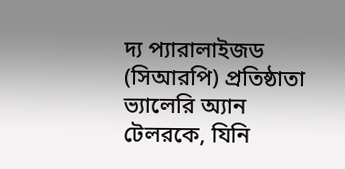দ্য প্যারালাইজড (সিআরপি) প্রতিষ্ঠাতা ভ্যালেরি অ্যান টেলরকে, যিনি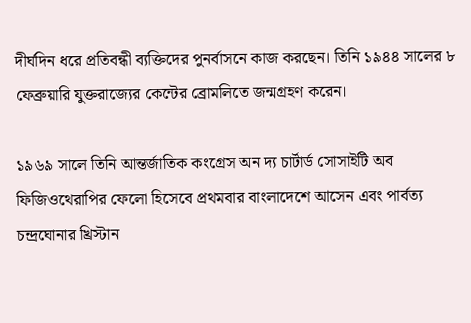দীর্ঘদিন ধরে প্রতিবন্ধী ব্যক্তিদের পুনর্বাসনে কাজ করছেন। তিনি ১৯৪৪ সালের ৮ ফেব্রুয়ারি যুক্তরাজ্যের কেন্টের ব্রোমলিতে জন্মগ্রহণ করেন।

১৯৬৯ সালে তিনি আন্তর্জাতিক কংগ্রেস অন দ্য চার্টার্ড সোসাইটি অব ফিজিওথেরাপির ফেলো হিসেবে প্রথমবার বাংলাদেশে আসেন এবং পার্বত্য চন্দ্রঘোনার খ্রিস্টান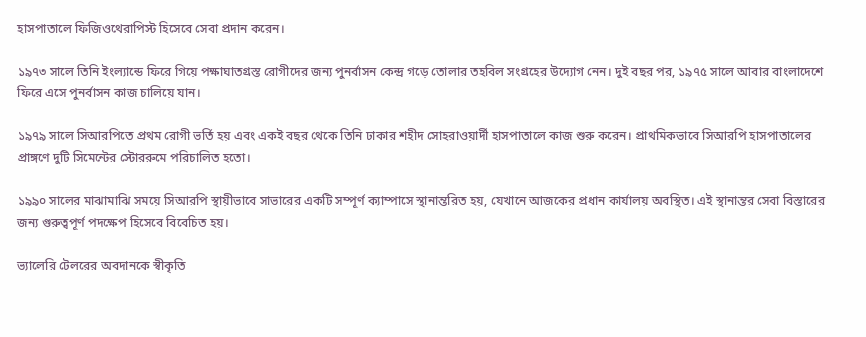হাসপাতালে ফিজিওথেরাপিস্ট হিসেবে সেবা প্রদান করেন।

১৯৭৩ সালে তিনি ইংল্যান্ডে ফিরে গিয়ে পক্ষাঘাতগ্রস্ত রোগীদের জন্য পুনর্বাসন কেন্দ্র গড়ে তোলার তহবিল সংগ্রহের উদ্যোগ নেন। দুই বছর পর, ১৯৭৫ সালে আবার বাংলাদেশে ফিরে এসে পুনর্বাসন কাজ চালিয়ে যান।

১৯৭৯ সালে সিআরপিতে প্রথম রোগী ভর্তি হয় এবং একই বছর থেকে তিনি ঢাকার শহীদ সোহরাওয়ার্দী হাসপাতালে কাজ শুরু করেন। প্রাথমিকভাবে সিআরপি হাসপাতালের প্রাঙ্গণে দুটি সিমেন্টের স্টোররুমে পরিচালিত হতো।

১৯৯০ সালের মাঝামাঝি সময়ে সিআরপি স্থায়ীভাবে সাভারের একটি সম্পূর্ণ ক্যাম্পাসে স্থানান্তরিত হয়, যেখানে আজকের প্রধান কার্যালয় অবস্থিত। এই স্থানান্তর সেবা বিস্তারের জন্য গুরুত্বপূর্ণ পদক্ষেপ হিসেবে বিবেচিত হয়।

ভ্যালেরি টেলরের অবদানকে স্বীকৃতি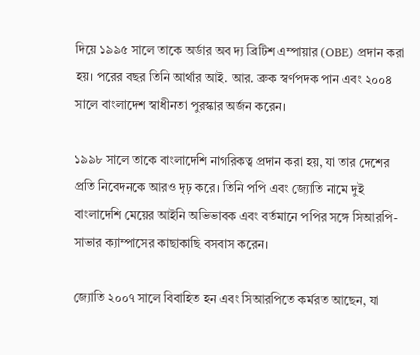দিয়ে ১৯৯৫ সালে তাকে অর্ডার অব দ্য ব্রিটিশ এম্পায়ার (OBE) প্রদান করা হয়। পরের বছর তিনি আর্থার আই. আর. ব্রুক স্বর্ণপদক পান এবং ২০০৪ সালে বাংলাদেশ স্বাধীনতা পুরস্কার অর্জন করেন।

১৯৯৮ সালে তাকে বাংলাদেশি নাগরিকত্ব প্রদান করা হয়, যা তার দেশের প্রতি নিবেদনকে আরও দৃঢ় করে। তিনি পপি এবং জ্যোতি নামে দুই বাংলাদেশি মেয়ের আইনি অভিভাবক এবং বর্তমানে পপির সঙ্গে সিআরপি-সাভার ক্যাম্পাসের কাছাকাছি বসবাস করেন।

জ্যোতি ২০০৭ সালে বিবাহিত হন এবং সিআরপিতে কর্মরত আছেন, যা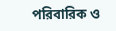পরিবারিক ও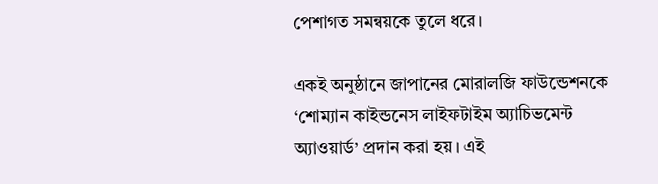পেশাগত সমন্বয়কে তুলে ধরে।

একই অনুষ্ঠানে জাপানের মোরালজি ফাউন্ডেশনকে ‘শোম্যান কাইন্ডনেস লাইফটাইম অ্যাচিভমেন্ট অ্যাওয়ার্ড’ প্রদান করা হয়। এই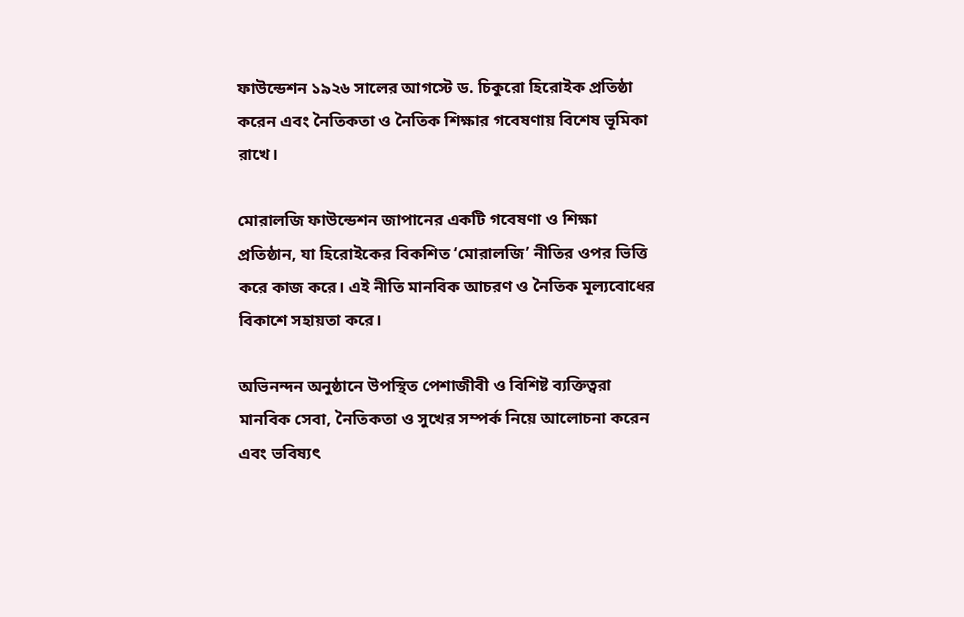ফাউন্ডেশন ১৯২৬ সালের আগস্টে ড. চিকুরো হিরোইক প্রতিষ্ঠা করেন এবং নৈতিকতা ও নৈতিক শিক্ষার গবেষণায় বিশেষ ভূমিকা রাখে।

মোরালজি ফাউন্ডেশন জাপানের একটি গবেষণা ও শিক্ষা প্রতিষ্ঠান, যা হিরোইকের বিকশিত ‘মোরালজি’ নীতির ওপর ভিত্তি করে কাজ করে। এই নীতি মানবিক আচরণ ও নৈতিক মূল্যবোধের বিকাশে সহায়তা করে।

অভিনন্দন অনুষ্ঠানে উপস্থিত পেশাজীবী ও বিশিষ্ট ব্যক্তিত্বরা মানবিক সেবা, নৈতিকতা ও সুখের সম্পর্ক নিয়ে আলোচনা করেন এবং ভবিষ্যৎ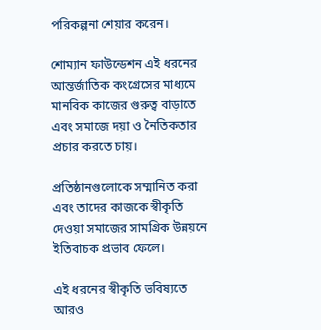পরিকল্পনা শেয়ার করেন।

শোম্যান ফাউন্ডেশন এই ধরনের আন্তর্জাতিক কংগ্রেসের মাধ্যমে মানবিক কাজের গুরুত্ব বাড়াতে এবং সমাজে দয়া ও নৈতিকতার প্রচার করতে চায়।

প্রতিষ্ঠানগুলোকে সম্মানিত করা এবং তাদের কাজকে স্বীকৃতি দেওয়া সমাজের সামগ্রিক উন্নয়নে ইতিবাচক প্রভাব ফেলে।

এই ধরনের স্বীকৃতি ভবিষ্যতে আরও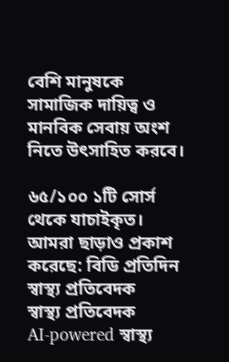বেশি মানুষকে সামাজিক দায়িত্ব ও মানবিক সেবায় অংশ নিতে উৎসাহিত করবে।

৬৫/১০০ ১টি সোর্স থেকে যাচাইকৃত।
আমরা ছাড়াও প্রকাশ করেছে: বিডি প্রতিদিন
স্বাস্থ্য প্রতিবেদক
স্বাস্থ্য প্রতিবেদক
AI-powered স্বাস্থ্য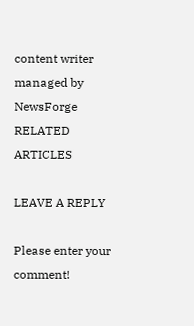content writer managed by NewsForge
RELATED ARTICLES

LEAVE A REPLY

Please enter your comment!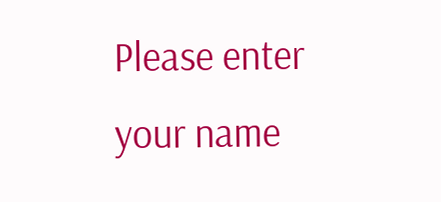Please enter your name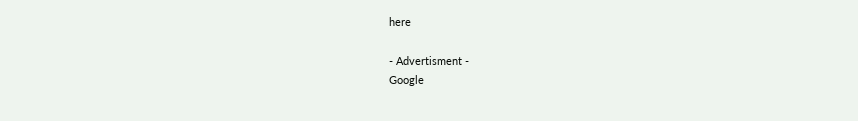here

- Advertisment -
Google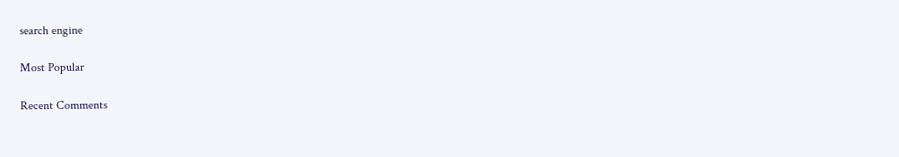search engine

Most Popular

Recent Comments